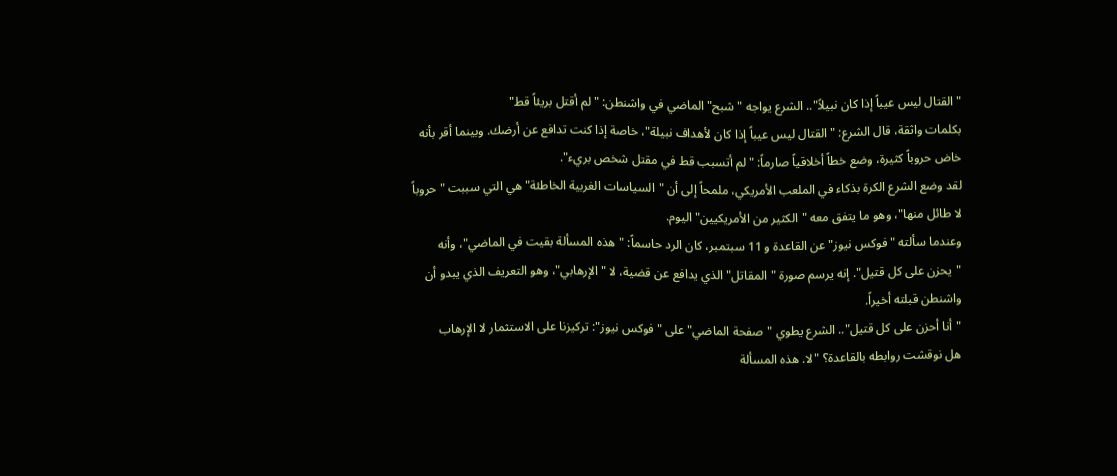"القتال ليس عيباً إذا كان نبيلاً".. الشرع يواجه "شبح" الماضي في واشنطن: "لم أقتل بريئاً قط"
بكلمات واثقة، قال الشرع: "القتال ليس عيباً إذا كان لأهداف نبيلة"، خاصة إذا كنت تدافع عن أرضك. وبينما أقر بأنه خاض حروباً كثيرة، وضع خطاً أخلاقياً صارماً: "لم أتسبب قط في مقتل شخص بريء".
لقد وضع الشرع الكرة بذكاء في الملعب الأمريكي، ملمحاً إلى أن "السياسات الغربية الخاطئة" هي التي سببت "حروباً لا طائل منها"، وهو ما يتفق معه "الكثير من الأمريكيين" اليوم.
وعندما سألته "فوكس نيوز" عن القاعدة و 11 سبتمبر، كان الرد حاسماً: "هذه المسألة بقيت في الماضي"، وأنه "يحزن على كل قتيل". إنه يرسم صورة "المقاتل" الذي يدافع عن قضية، لا "الإرهابي"، وهو التعريف الذي يبدو أن واشنطن قبلته أخيراً.
"أنا أحزن على كل قتيل".. الشرع يطوي "صفحة الماضي" على "فوكس نيوز": تركيزنا على الاستثمار لا الإرهاب
هل نوقشت روابطه بالقاعدة؟ "لا. هذه المسألة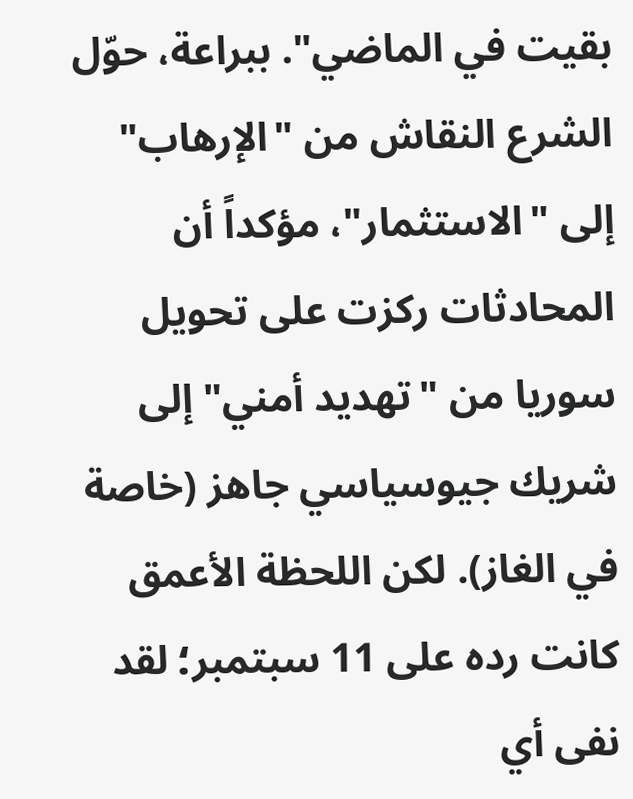بقيت في الماضي". ببراعة، حوّل الشرع النقاش من "الإرهاب" إلى "الاستثمار"، مؤكداً أن المحادثات ركزت على تحويل سوريا من "تهديد أمني" إلى شريك جيوسياسي جاهز (خاصة في الغاز). لكن اللحظة الأعمق كانت رده على 11 سبتمبر؛ لقد نفى أي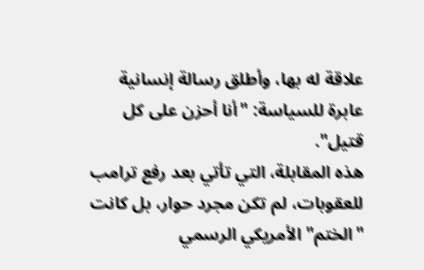علاقة له بها، وأطلق رسالة إنسانية عابرة للسياسة: "أنا أحزن على كل قتيل".
هذه المقابلة، التي تأتي بعد رفع ترامب للعقوبات، لم تكن مجرد حوار، بل كانت "الختم" الأمريكي الرسمي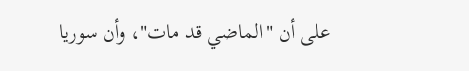على أن "الماضي قد مات"، وأن سوريا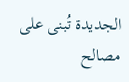الجديدة تُبنى على مصالح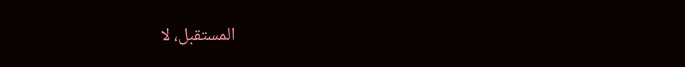المستقبل، لا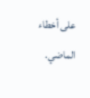على أخطاء الماضي.